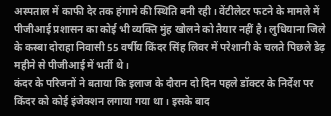अस्पताल में काफी देर तक हंगामे की स्थिति बनी रही। वेंटीलेटर फटने के मामले में पीजीआई प्रशासन का कोई भी व्यक्ति मुंह खोलने को तैयार नहीं है। लुधियाना जिले के कस्बा दोराहा निवासी 55 वर्षीय किंदर सिंह लिवर में परेशानी के चलते पिछले डेढ़ महीने से पीजीआई में भर्ती थे।
कंदर के परिजनों ने बताया कि इलाज के दौरान दो दिन पहले डॉक्टर के निर्देश पर किंदर को कोई इंजेक्शन लगाया गया था। इसके बाद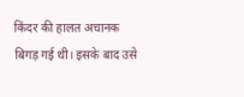किंदर की हालत अचानक बिगड़ गई थी। इसके बाद उसे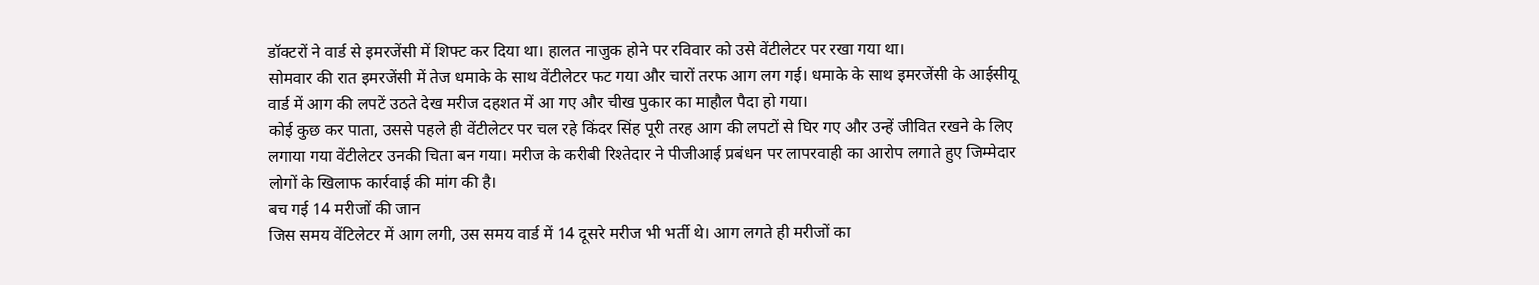डॉक्टरों ने वार्ड से इमरजेंसी में शिफ्ट कर दिया था। हालत नाजुक होने पर रविवार को उसे वेंटीलेटर पर रखा गया था।
सोमवार की रात इमरजेंसी में तेज धमाके के साथ वेंटीलेटर फट गया और चारों तरफ आग लग गई। धमाके के साथ इमरजेंसी के आईसीयू वार्ड में आग की लपटें उठते देख मरीज दहशत में आ गए और चीख पुकार का माहौल पैदा हो गया।
कोई कुछ कर पाता, उससे पहले ही वेंटीलेटर पर चल रहे किंदर सिंह पूरी तरह आग की लपटों से घिर गए और उन्हें जीवित रखने के लिए लगाया गया वेंटीलेटर उनकी चिता बन गया। मरीज के करीबी रिश्तेदार ने पीजीआई प्रबंधन पर लापरवाही का आरोप लगाते हुए जिम्मेदार लोगों के खिलाफ कार्रवाई की मांग की है।
बच गई 14 मरीजों की जान
जिस समय वेंटिलेटर में आग लगी, उस समय वार्ड में 14 दूसरे मरीज भी भर्ती थे। आग लगते ही मरीजों का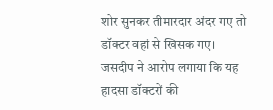शोर सुनकर तीमारदार अंदर गए तो डॉक्टर वहां से खिसक गए। जसदीप ने आरोप लगाया कि यह हादसा डॉक्टरों की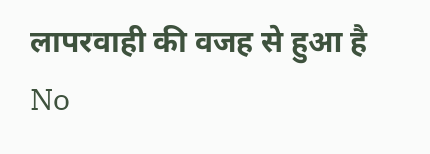लापरवाही की वजह से हुआ है
No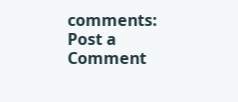comments:
Post a Comment